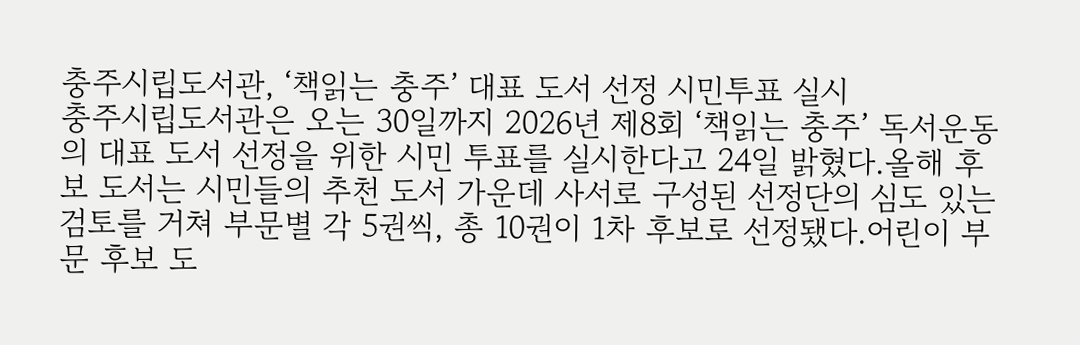충주시립도서관, ‘책읽는 충주’ 대표 도서 선정 시민투표 실시
충주시립도서관은 오는 30일까지 2026년 제8회 ‘책읽는 충주’ 독서운동의 대표 도서 선정을 위한 시민 투표를 실시한다고 24일 밝혔다.올해 후보 도서는 시민들의 추천 도서 가운데 사서로 구성된 선정단의 심도 있는 검토를 거쳐 부문별 각 5권씩, 총 10권이 1차 후보로 선정됐다.어린이 부문 후보 도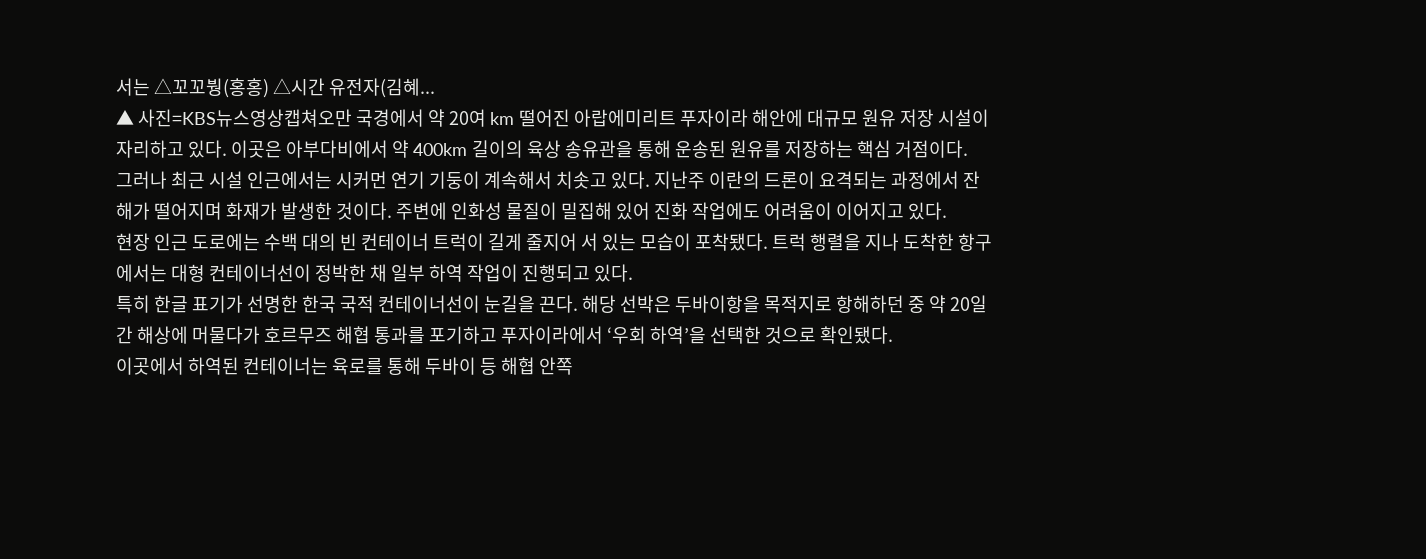서는 △꼬꼬붱(홍홍) △시간 유전자(김혜...
▲ 사진=KBS뉴스영상캡쳐오만 국경에서 약 20여 km 떨어진 아랍에미리트 푸자이라 해안에 대규모 원유 저장 시설이 자리하고 있다. 이곳은 아부다비에서 약 400km 길이의 육상 송유관을 통해 운송된 원유를 저장하는 핵심 거점이다.
그러나 최근 시설 인근에서는 시커먼 연기 기둥이 계속해서 치솟고 있다. 지난주 이란의 드론이 요격되는 과정에서 잔해가 떨어지며 화재가 발생한 것이다. 주변에 인화성 물질이 밀집해 있어 진화 작업에도 어려움이 이어지고 있다.
현장 인근 도로에는 수백 대의 빈 컨테이너 트럭이 길게 줄지어 서 있는 모습이 포착됐다. 트럭 행렬을 지나 도착한 항구에서는 대형 컨테이너선이 정박한 채 일부 하역 작업이 진행되고 있다.
특히 한글 표기가 선명한 한국 국적 컨테이너선이 눈길을 끈다. 해당 선박은 두바이항을 목적지로 항해하던 중 약 20일간 해상에 머물다가 호르무즈 해협 통과를 포기하고 푸자이라에서 ‘우회 하역’을 선택한 것으로 확인됐다.
이곳에서 하역된 컨테이너는 육로를 통해 두바이 등 해협 안쪽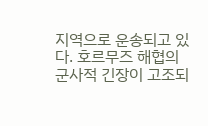지역으로 운송되고 있다. 호르무즈 해협의 군사적 긴장이 고조되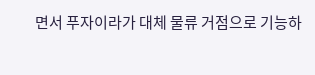면서 푸자이라가 대체 물류 거점으로 기능하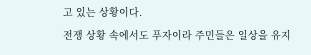고 있는 상황이다.
전쟁 상황 속에서도 푸자이라 주민들은 일상을 유지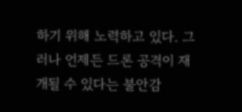하기 위해 노력하고 있다. 그러나 언제든 드론 공격이 재개될 수 있다는 불안감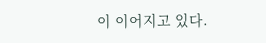이 이어지고 있다.